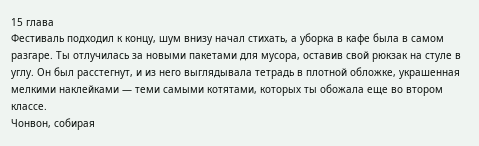15 глава
Фестиваль подходил к концу, шум внизу начал стихать, а уборка в кафе была в самом разгаре. Ты отлучилась за новыми пакетами для мусора, оставив свой рюкзак на стуле в углу. Он был расстегнут, и из него выглядывала тетрадь в плотной обложке, украшенная мелкими наклейками — теми самыми котятами, которых ты обожала еще во втором классе.
Чонвон, собирая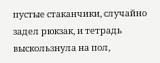пустые стаканчики, случайно задел рюкзак, и тетрадь выскользнула на пол,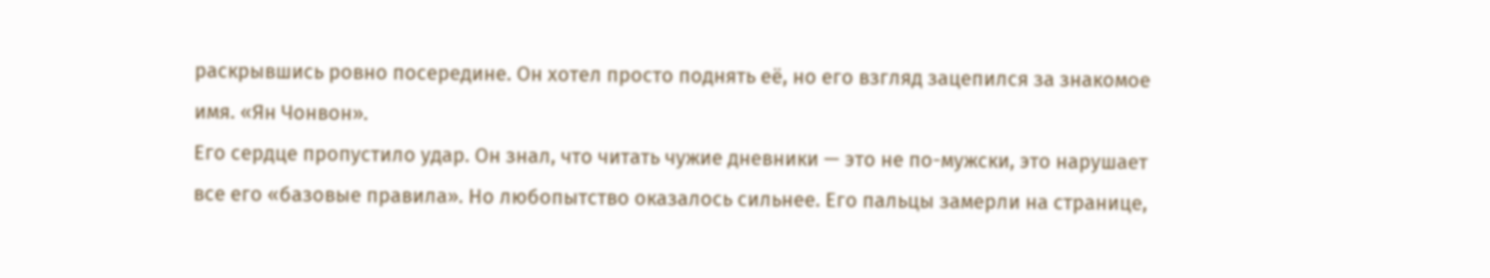раскрывшись ровно посередине. Он хотел просто поднять её, но его взгляд зацепился за знакомое имя. «Ян Чонвон».
Его сердце пропустило удар. Он знал, что читать чужие дневники — это не по-мужски, это нарушает все его «базовые правила». Но любопытство оказалось сильнее. Его пальцы замерли на странице,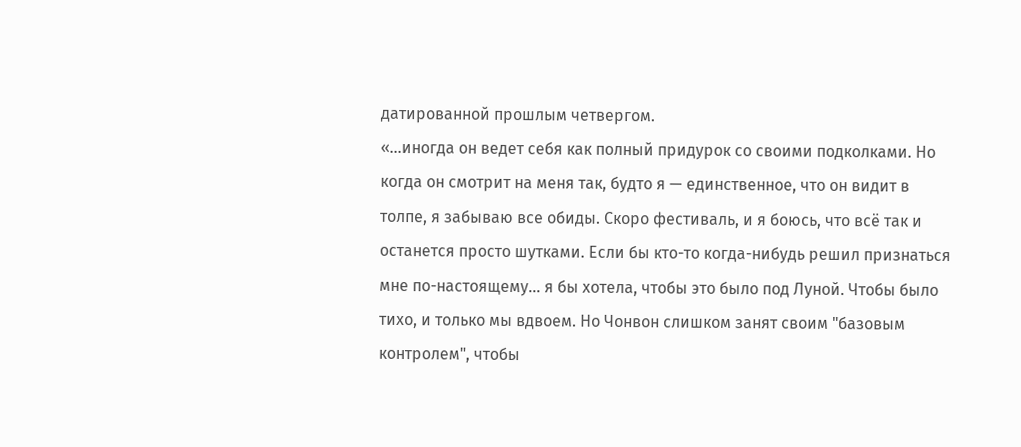датированной прошлым четвергом.
«...иногда он ведет себя как полный придурок со своими подколками. Но когда он смотрит на меня так, будто я — единственное, что он видит в толпе, я забываю все обиды. Скоро фестиваль, и я боюсь, что всё так и останется просто шутками. Если бы кто-то когда-нибудь решил признаться мне по-настоящему... я бы хотела, чтобы это было под Луной. Чтобы было тихо, и только мы вдвоем. Но Чонвон слишком занят своим "базовым контролем", чтобы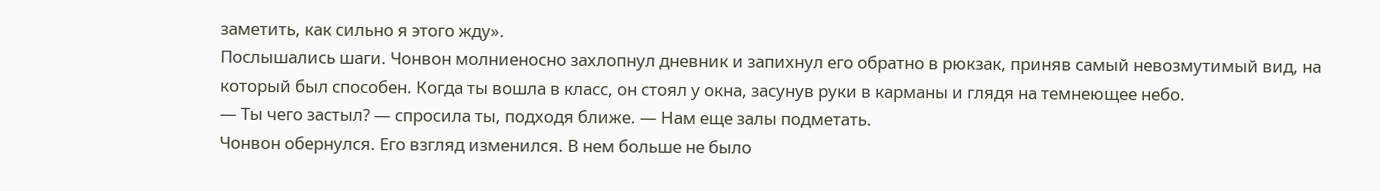заметить, как сильно я этого жду».
Послышались шаги. Чонвон молниеносно захлопнул дневник и запихнул его обратно в рюкзак, приняв самый невозмутимый вид, на который был способен. Когда ты вошла в класс, он стоял у окна, засунув руки в карманы и глядя на темнеющее небо.
— Ты чего застыл? — спросила ты, подходя ближе. — Нам еще залы подметать.
Чонвон обернулся. Его взгляд изменился. В нем больше не было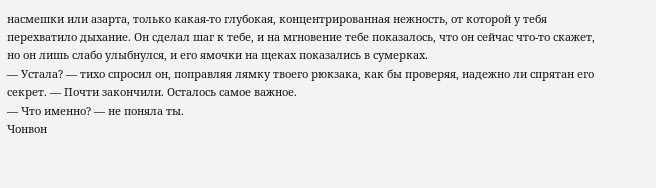насмешки или азарта, только какая-то глубокая, концентрированная нежность, от которой у тебя перехватило дыхание. Он сделал шаг к тебе, и на мгновение тебе показалось, что он сейчас что-то скажет, но он лишь слабо улыбнулся, и его ямочки на щеках показались в сумерках.
— Устала? — тихо спросил он, поправляя лямку твоего рюкзака, как бы проверяя, надежно ли спрятан его секрет. — Почти закончили. Осталось самое важное.
— Что именно? — не поняла ты.
Чонвон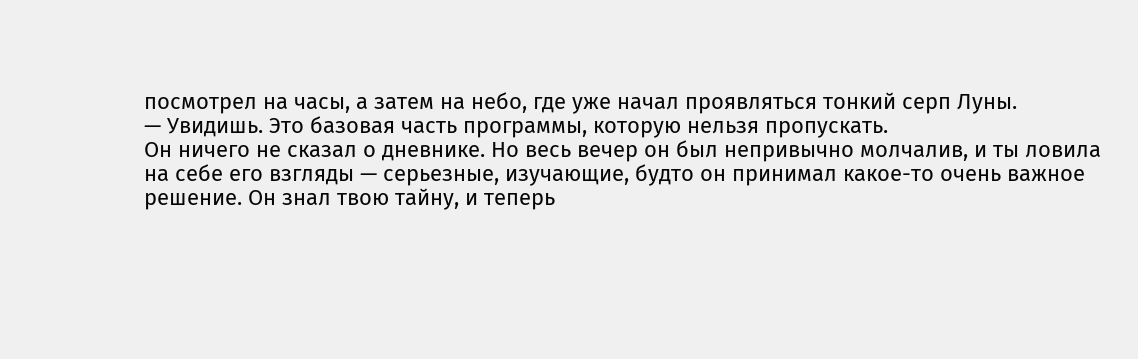посмотрел на часы, а затем на небо, где уже начал проявляться тонкий серп Луны.
— Увидишь. Это базовая часть программы, которую нельзя пропускать.
Он ничего не сказал о дневнике. Но весь вечер он был непривычно молчалив, и ты ловила на себе его взгляды — серьезные, изучающие, будто он принимал какое-то очень важное решение. Он знал твою тайну, и теперь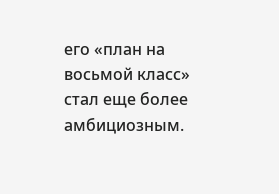его «план на восьмой класс» стал еще более амбициозным.